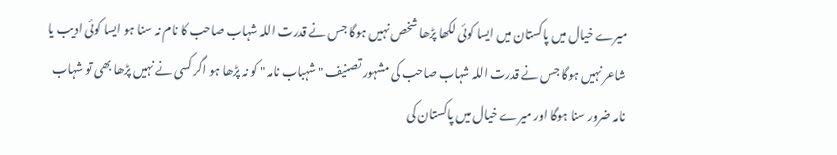میرے خیال میں پاکستان میں ایسا کوئی لکھا پڑھا شخص نہیں ہوگا جس نے قدرت اللہ شہاب صاحب کا نام نہ سنا ہو ایسا کوئی ادیب یا شاعر نہیں ہوگا جس نے قدرت اللہ شہاب صاحب کی مشہور تصنیف " شہباب نامہ " کو نہ پڑھا ہو اگر کسی نے نہیں پڑھا بھی تو شہاب نامہ ضرور سنا ہوگا اور میرے خیال میں پاکستان کی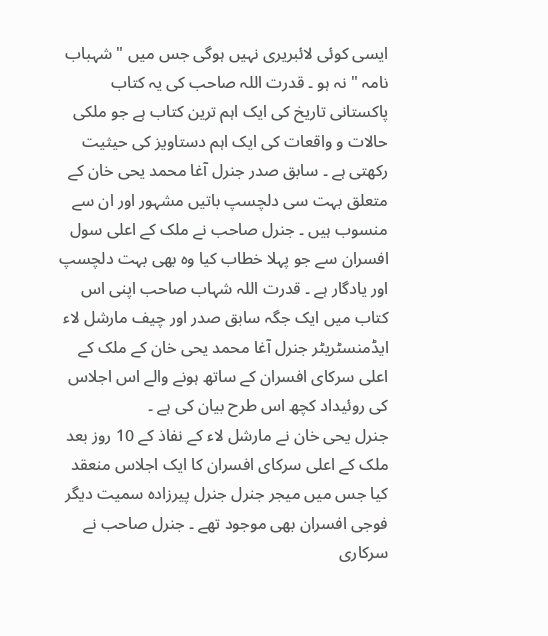ایسی کوئی لائبریری نہیں ہوگی جس میں " شہباب نامہ " نہ ہو ۔ قدرت اللہ صاحب کی یہ کتاب پاکستانی تاریخ کی ایک اہم ترین کتاب ہے جو ملکی حالات و واقعات کی ایک اہم دستاویز کی حیثیت رکھتی ہے ۔ سابق صدر جنرل آغا محمد یحی خان کے متعلق بہت سی دلچسپ باتیں مشہور اور ان سے منسوب ہیں ۔ جنرل صاحب نے ملک کے اعلی سول افسران سے جو پہلا خطاب کیا وہ بھی بہت دلچسپ اور یادگار ہے ۔ قدرت اللہ شہاب صاحب اپنی اس کتاب میں ایک جگہ سابق صدر اور چیف مارشل لاء ایڈمنسٹریٹر جنرل آغا محمد یحی خان کے ملک کے اعلی سرکای افسران کے ساتھ ہونے والے اس اجلاس کی روئیداد کچھ اس طرح بیان کی ہے ۔
جنرل یحی خان نے مارشل لاء کے نفاذ کے 10 روز بعد ملک کے اعلی سرکای افسران کا ایک اجلاس منعقد کیا جس میں میجر جنرل جنرل پیرزادہ سمیت دیگر فوجی افسران بھی موجود تھے ۔ جنرل صاحب نے سرکاری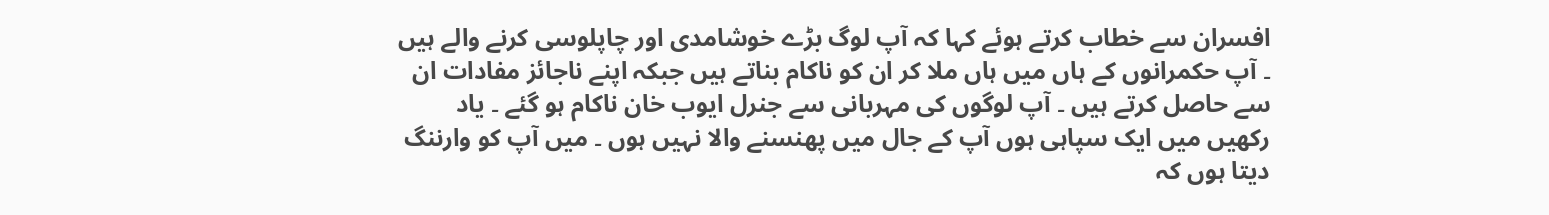افسران سے خطاب کرتے ہوئے کہا کہ آپ لوگ بڑے خوشامدی اور چاپلوسی کرنے والے ہیں ۔ آپ حکمرانوں کے ہاں میں ہاں ملا کر ان کو ناکام بناتے ہیں جبکہ اپنے ناجائز مفادات ان سے حاصل کرتے ہیں ۔ آپ لوگوں کی مہربانی سے جنرل ایوب خان ناکام ہو گئے ۔ یاد رکھیں میں ایک سپاہی ہوں آپ کے جال میں پھنسنے والا نہیں ہوں ۔ میں آپ کو وارننگ دیتا ہوں کہ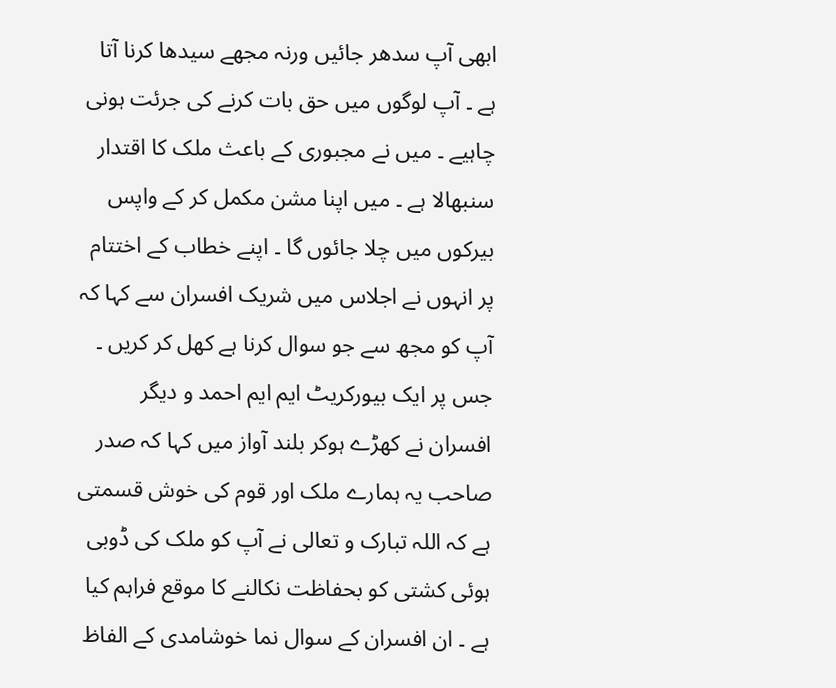ابھی آپ سدھر جائیں ورنہ مجھے سیدھا کرنا آتا ہے ۔ آپ لوگوں میں حق بات کرنے کی جرئت ہونی چاہیے ۔ میں نے مجبوری کے باعث ملک کا اقتدار سنبھالا ہے ۔ میں اپنا مشن مکمل کر کے واپس بیرکوں میں چلا جائوں گا ۔ اپنے خطاب کے اختتام پر انہوں نے اجلاس میں شریک افسران سے کہا کہ آپ کو مجھ سے جو سوال کرنا ہے کھل کر کریں ۔ جس پر ایک بیورکریٹ ایم ایم احمد و دیگر افسران نے کھڑے ہوکر بلند آواز میں کہا کہ صدر صاحب یہ ہمارے ملک اور قوم کی خوش قسمتی ہے کہ اللہ تبارک و تعالی نے آپ کو ملک کی ڈوبی ہوئی کشتی کو بحفاظت نکالنے کا موقع فراہم کیا ہے ۔ ان افسران کے سوال نما خوشامدی کے الفاظ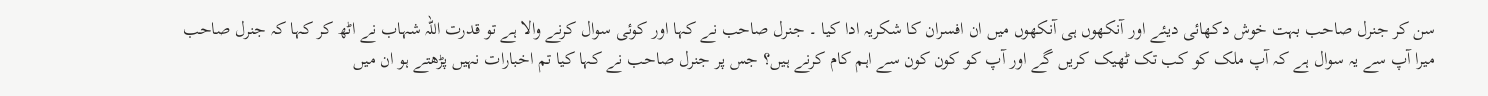سن کر جنرل صاحب بہت خوش دکھائی دیئے اور آنکھوں ہی آنکھوں میں ان افسران کا شکریہ ادا کیا ۔ جنرل صاحب نے کہا اور کوئی سوال کرنے والا ہے تو قدرت اللہ شہاب نے اٹھ کر کہا کہ جنرل صاحب میرا آپ سے یہ سوال ہے کہ آپ ملک کو کب تک ٹھیک کریں گے اور آپ کو کون کون سے اہم کام کرنے ہیں؟ جس پر جنرل صاحب نے کہا کیا تم اخبارات نہیں پڑھتے ہو ان میں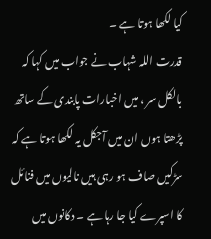کیا لکھا ہوتا ہے ۔
قدرت اللہ شہاب نے جواب میں کہا کہ بالکل سر ، میں اخبارات پابندی کے ساتھ پڑھتا ہوں ان میں آجکل یہ لکھا ہوتا ہے کہ سڑکیں صاف ہو رہی ہیں نالیوں میں فنائل کا اسپرے کیا جا رہا ہے ۔ دکانوں میں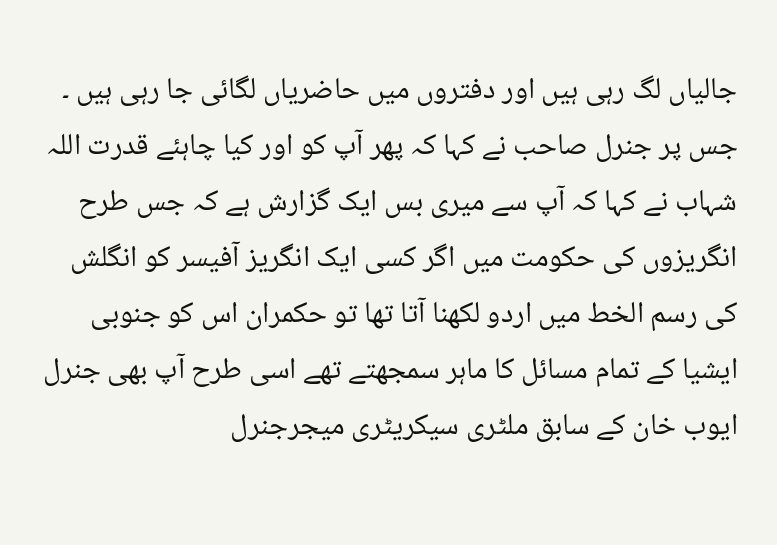جالیاں لگ رہی ہیں اور دفتروں میں حاضریاں لگائی جا رہی ہیں ۔ جس پر جنرل صاحب نے کہا کہ پھر آپ کو اور کیا چاہئے قدرت اللہ شہاب نے کہا کہ آپ سے میری بس ایک گزارش ہے کہ جس طرح انگریزوں کی حکومت میں اگر کسی ایک انگریز آفیسر کو انگلش کی رسم الخط میں اردو لکھنا آتا تھا تو حکمران اس کو جنوبی ایشیا کے تمام مسائل کا ماہر سمجھتے تھے اسی طرح آپ بھی جنرل ایوب خان کے سابق ملٹری سیکریٹری میجرجنرل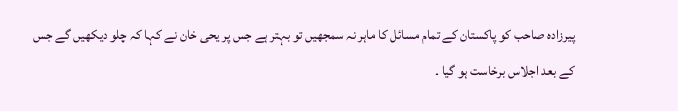پیرزادہ صاحب کو پاکستان کے تمام مسائل کا ماہر نہ سمجھیں تو بہتر ہے جس پر یحی خان نے کہا کہ چلو دیکھیں گے جس کے بعد اجلاس برخاست ہو گیا ۔